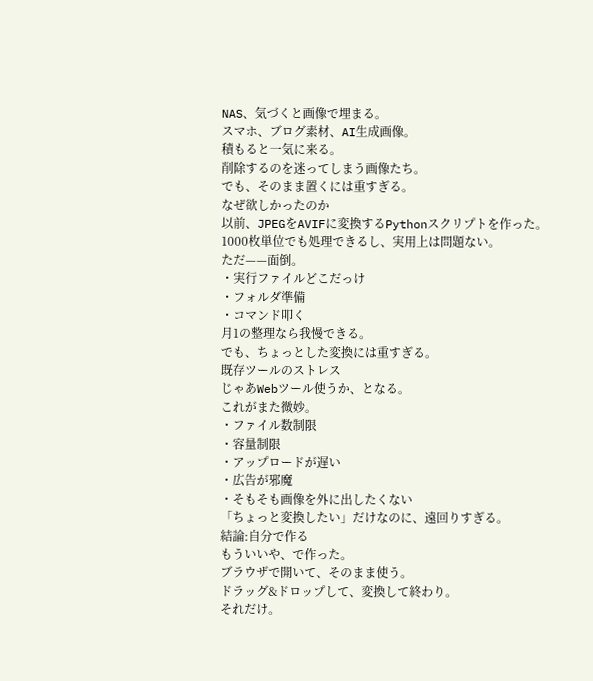NAS、気づくと画像で埋まる。
スマホ、ブログ素材、AI生成画像。
積もると一気に来る。
削除するのを迷ってしまう画像たち。
でも、そのまま置くには重すぎる。
なぜ欲しかったのか
以前、JPEGをAVIFに変換するPythonスクリプトを作った。
1000枚単位でも処理できるし、実用上は問題ない。
ただ——面倒。
・実行ファイルどこだっけ
・フォルダ準備
・コマンド叩く
月1の整理なら我慢できる。
でも、ちょっとした変換には重すぎる。
既存ツールのストレス
じゃあWebツール使うか、となる。
これがまた微妙。
・ファイル数制限
・容量制限
・アップロードが遅い
・広告が邪魔
・そもそも画像を外に出したくない
「ちょっと変換したい」だけなのに、遠回りすぎる。
結論:自分で作る
もういいや、で作った。
ブラウザで開いて、そのまま使う。
ドラッグ&ドロップして、変換して終わり。
それだけ。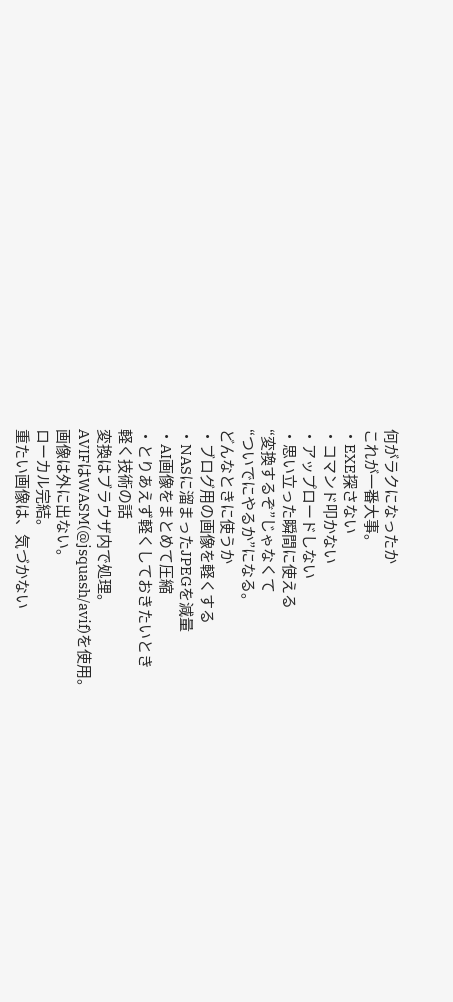何がラクになったか
これが一番大事。
・EXE探さない
・コマンド叩かない
・アップロードしない
・思い立った瞬間に使える
“変換するぞ”じゃなくて
“ついでにやるか”になる。
どんなときに使うか
・ブログ用の画像を軽くする
・NASに溜まったJPEGを減量
・AI画像をまとめて圧縮
・とりあえず軽くしておきたいとき
軽く技術の話
変換はブラウザ内で処理。
AVIFはWASM(@jsquash/avif)を使用。
画像は外に出ない。
ローカル完結。
重たい画像は、気づかない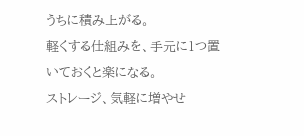うちに積み上がる。
軽くする仕組みを、手元に1つ置いておくと楽になる。
ストレージ、気軽に増やせ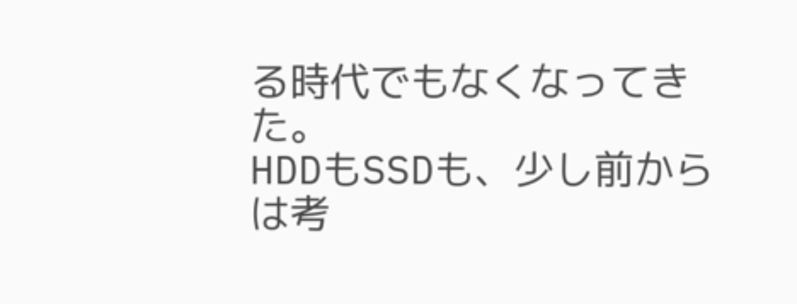る時代でもなくなってきた。
HDDもSSDも、少し前からは考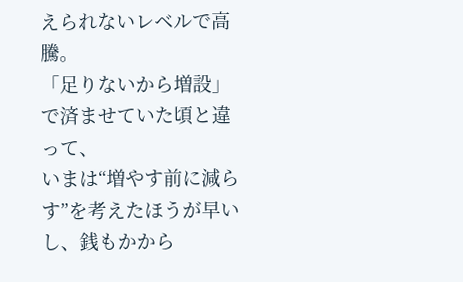えられないレベルで高騰。
「足りないから増設」で済ませていた頃と違って、
いまは“増やす前に減らす”を考えたほうが早いし、銭もかから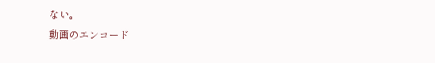ない。
動画のエンコード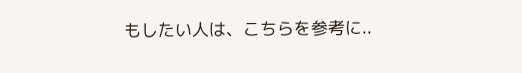もしたい人は、こちらを参考に..